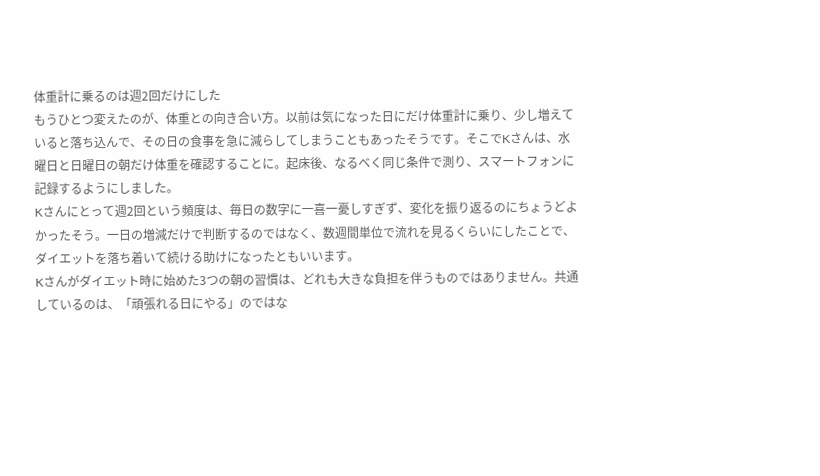体重計に乗るのは週2回だけにした
もうひとつ変えたのが、体重との向き合い方。以前は気になった日にだけ体重計に乗り、少し増えていると落ち込んで、その日の食事を急に減らしてしまうこともあったそうです。そこでKさんは、水曜日と日曜日の朝だけ体重を確認することに。起床後、なるべく同じ条件で測り、スマートフォンに記録するようにしました。
Kさんにとって週2回という頻度は、毎日の数字に一喜一憂しすぎず、変化を振り返るのにちょうどよかったそう。一日の増減だけで判断するのではなく、数週間単位で流れを見るくらいにしたことで、ダイエットを落ち着いて続ける助けになったともいいます。
Kさんがダイエット時に始めた3つの朝の習慣は、どれも大きな負担を伴うものではありません。共通しているのは、「頑張れる日にやる」のではな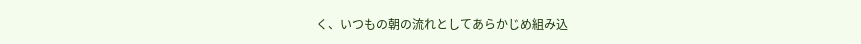く、いつもの朝の流れとしてあらかじめ組み込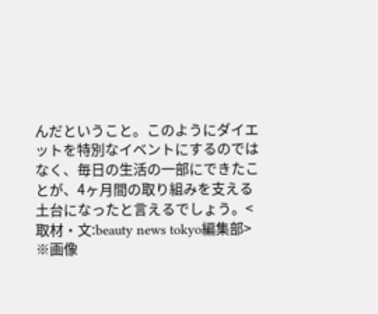んだということ。このようにダイエットを特別なイベントにするのではなく、毎日の生活の一部にできたことが、4ヶ月間の取り組みを支える土台になったと言えるでしょう。<取材・文:beauty news tokyo編集部> ※画像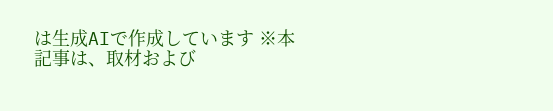は生成AIで作成しています ※本記事は、取材および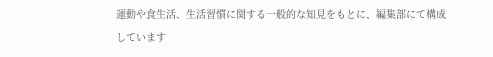運動や食生活、生活習慣に関する一般的な知見をもとに、編集部にて構成しています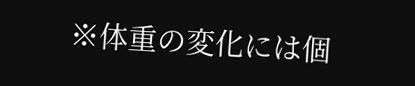※体重の変化には個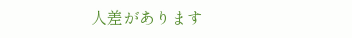人差があります